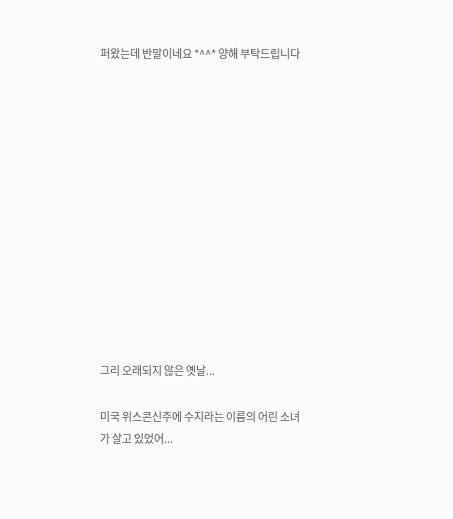퍼왔는데 반말이네요 *^^* 양해 부탁드립니다













그리 오래되지 않은 옛날...

미국 위스콘신주에 수지라는 이름의 어린 소녀가 살고 있었어...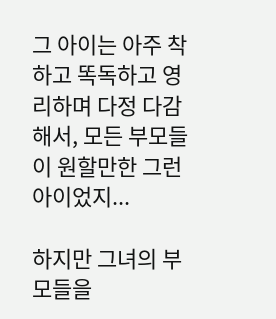그 아이는 아주 착하고 똑독하고 영리하며 다정 다감 해서, 모든 부모들이 원할만한 그런 아이었지...

하지만 그녀의 부모들을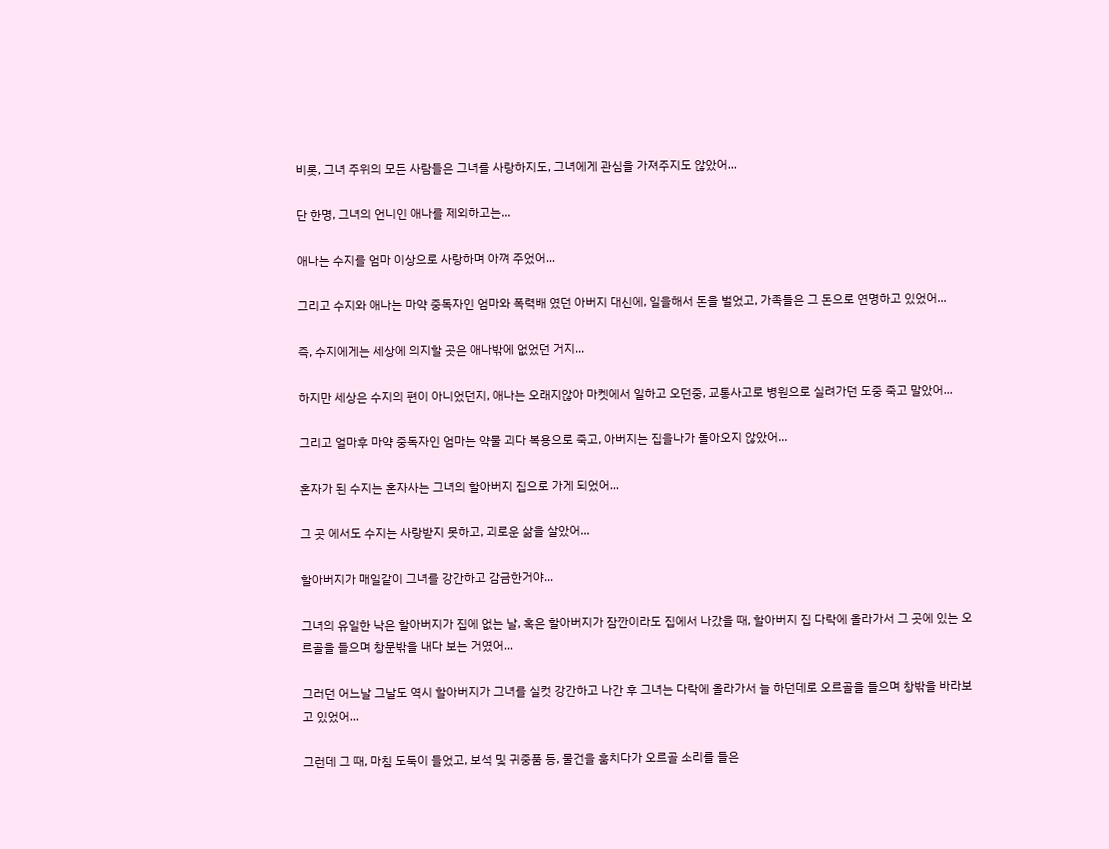비롯, 그녀 주위의 모든 사람들은 그녀를 사랑하지도, 그녀에게 관심을 가져주지도 않았어...

단 한명, 그녀의 언니인 애나를 제외하고는...

애나는 수지를 엄마 이상으로 사랑하며 아껴 주었어...

그리고 수지와 애나는 마약 중독자인 엄마와 폭력배 였던 아버지 대신에, 일을해서 돈을 벌었고, 가족들은 그 돈으로 연명하고 있었어...

즉, 수지에게는 세상에 의지할 곳은 애나밖에 없었던 거지...

하지만 세상은 수지의 편이 아니었던지, 애나는 오래지않아 마켓에서 일하고 오던중, 교통사고로 병원으로 실려가던 도중 죽고 말았어...

그리고 얼마후 마약 중독자인 엄마는 약물 괴다 복용으로 죽고, 아버지는 집을나가 돌아오지 않았어...

혼자가 된 수지는 혼자사는 그녀의 할아버지 집으로 가게 되었어...

그 곳 에서도 수지는 사랑받지 못하고, 괴로운 삶을 살았어...

할아버지가 매일같이 그녀를 강간하고 감금한거야...

그녀의 유일한 낙은 할아버지가 집에 없는 날, 혹은 할아버지가 잠깐이라도 집에서 나갔을 때, 할아버지 집 다락에 올라가서 그 곳에 있는 오르골을 들으며 창문밖을 내다 보는 거였어...

그러던 어느날 그날도 역시 할아버지가 그녀를 실컷 강간하고 나간 후 그녀는 다락에 올라가서 늘 하던데로 오르골을 들으며 창밖을 바라보고 있었어...

그런데 그 때, 마침 도둑이 들었고, 보석 및 귀중품 등, 물건을 훔치다가 오르골 소리를 들은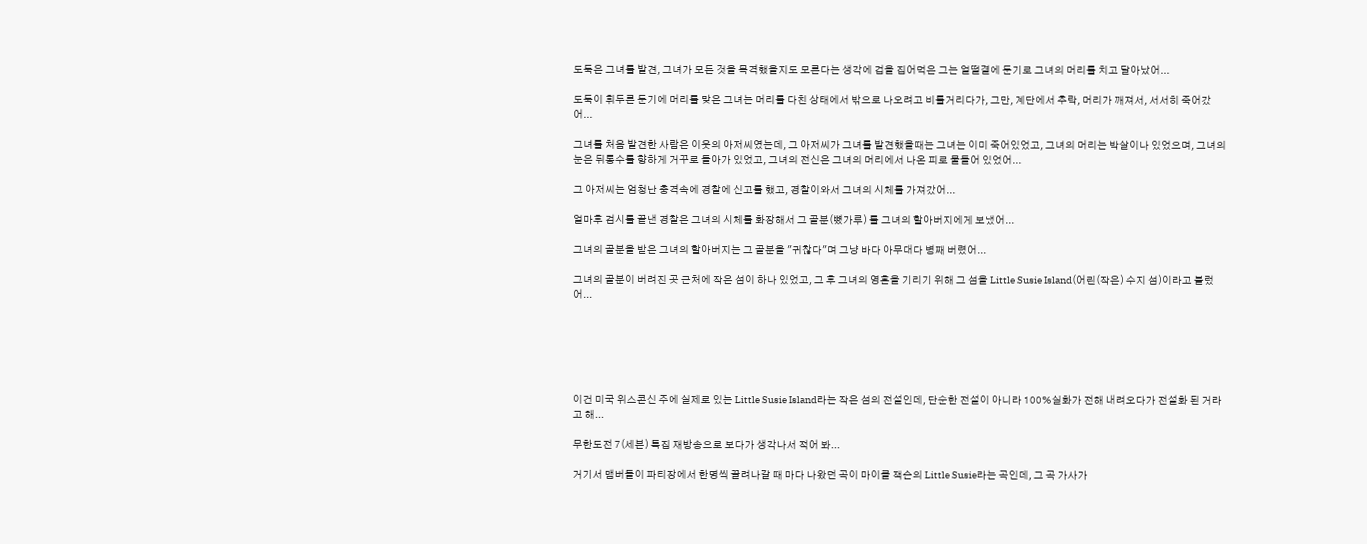도둑은 그녀를 발견, 그녀가 모든 것을 목격했을지도 모른다는 생각에 겁을 집어먹은 그는 얼떨결에 둔기로 그녀의 머리를 치고 달아났어...

도둑이 휘두른 둔기에 머리를 맞은 그녀는 머리를 다친 상태에서 밖으로 나오려고 비틀거리다가, 그만, 계단에서 추락, 머리가 깨져서, 서서히 죽어갔어...

그녀를 처음 발견한 사람은 이웃의 아저씨였는데, 그 아저씨가 그녀를 발견했을때는 그녀는 이미 죽어있었고, 그녀의 머리는 박살이나 있었으며, 그녀의 눈은 뒤통수를 향하게 거꾸로 돌아가 있었고, 그녀의 전신은 그녀의 머리에서 나온 피로 물들어 있었어...

그 아저씨는 엄청난 충격속에 경찰에 신고를 했고, 경찰이와서 그녀의 시체를 가져갔어...

얼마후 검시를 끝낸 경찰은 그녀의 시체를 화장해서 그 골분(뼜가루) 를 그녀의 할아버지에게 보냈어...

그녀의 골분을 받은 그녀의 할아버지는 그 골분을 "귀찮다"며 그냥 바다 아무대다 병째 버렸어...

그녀의 골분이 버려진 곳 근처에 작은 섬이 하나 있었고, 그 후 그녀의 영혼을 기리기 위해 그 섬을 Little Susie Island(어린(작은) 수지 섬)이라고 불렀어...






이건 미국 위스콘신 주에 실제로 있는 Little Susie Island라는 작은 섬의 전설인데, 단순한 전설이 아니라 100%실화가 전해 내려오다가 전설화 된 거라고 해...

무한도전 7(세븐) 특집 재방송으로 보다가 생각나서 적어 봐...

거기서 맴버들이 파티장에서 한명씩 끌려나갈 때 마다 나왔던 곡이 마이클 잭슨의 Little Susie라는 곡인데, 그 곡 가사가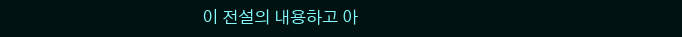이 전설의 내용하고 아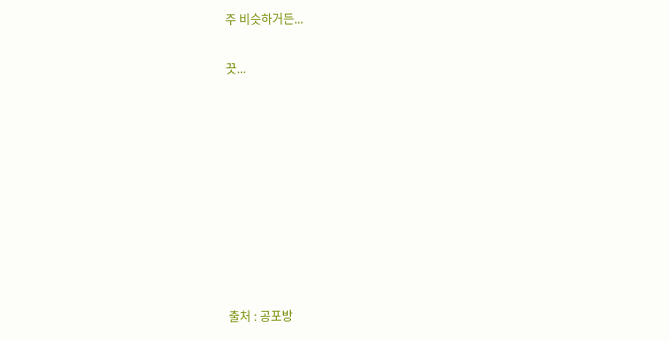주 비슷하거든...

끗...









출처 : 공포방